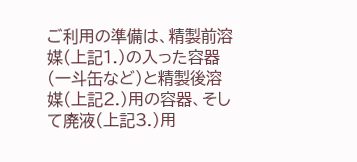ご利用の準備は、精製前溶媒(上記1.)の入った容器(一斗缶など)と精製後溶媒(上記2.)用の容器、そして廃液(上記3.)用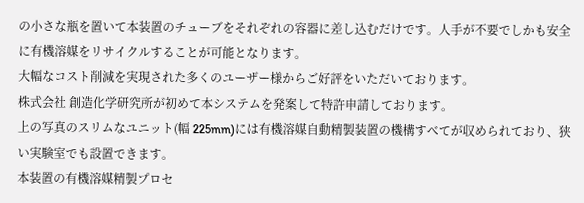の小さな瓶を置いて本装置のチューブをそれぞれの容器に差し込むだけです。人手が不要でしかも安全に有機溶媒をリサイクルすることが可能となります。
大幅なコスト削減を実現された多くのユーザー様からご好評をいただいております。
株式会社 創造化学研究所が初めて本システムを発案して特許申請しております。
上の写真のスリムなユニット(幅 225mm)には有機溶媒自動精製装置の機構すべてが収められており、狭い実験室でも設置できます。
本装置の有機溶媒精製プロセ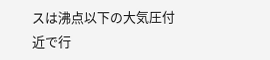スは沸点以下の大気圧付近で行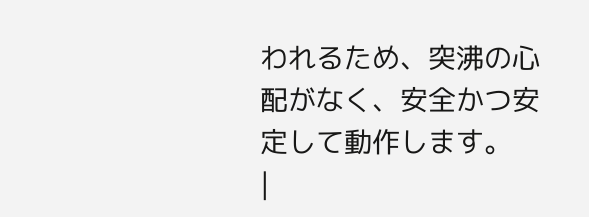われるため、突沸の心配がなく、安全かつ安定して動作します。
|